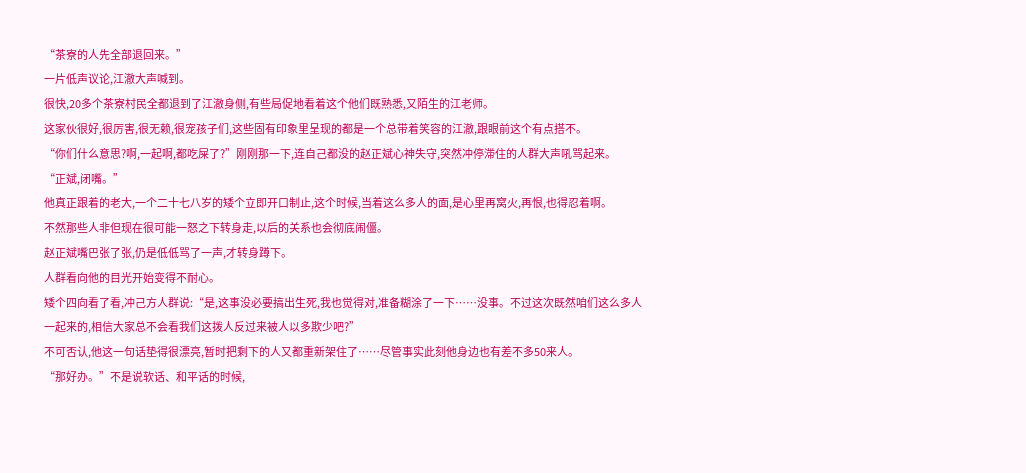“茶寮的人先全部退回来。”
一片低声议论,江澈大声喊到。
很快,20多个茶寮村民全都退到了江澈身侧,有些局促地看着这个他们既熟悉,又陌生的江老师。
这家伙很好,很厉害,很无赖,很宠孩子们,这些固有印象里呈现的都是一个总带着笑容的江澈,跟眼前这个有点搭不。
“你们什么意思?啊,一起啊,都吃屎了?”刚刚那一下,连自己都没的赵正斌心神失守,突然冲停滞住的人群大声吼骂起来。
“正斌,闭嘴。”
他真正跟着的老大,一个二十七八岁的矮个立即开口制止,这个时候,当着这么多人的面,是心里再窝火,再恨,也得忍着啊。
不然那些人非但现在很可能一怒之下转身走,以后的关系也会彻底闹僵。
赵正斌嘴巴张了张,仍是低低骂了一声,才转身蹲下。
人群看向他的目光开始变得不耐心。
矮个四向看了看,冲己方人群说:“是,这事没必要搞出生死,我也觉得对,准备糊涂了一下……没事。不过这次既然咱们这么多人一起来的,相信大家总不会看我们这拨人反过来被人以多欺少吧?”
不可否认,他这一句话垫得很漂亮,暂时把剩下的人又都重新架住了……尽管事实此刻他身边也有差不多50来人。
“那好办。”不是说软话、和平话的时候,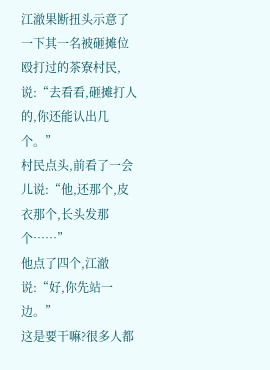江澈果断扭头示意了一下其一名被砸摊位殴打过的茶寮村民,说:“去看看,砸摊打人的,你还能认出几个。”
村民点头,前看了一会儿说:“他,还那个,皮衣那个,长头发那个……”
他点了四个,江澈说:“好,你先站一边。”
这是要干嘛?很多人都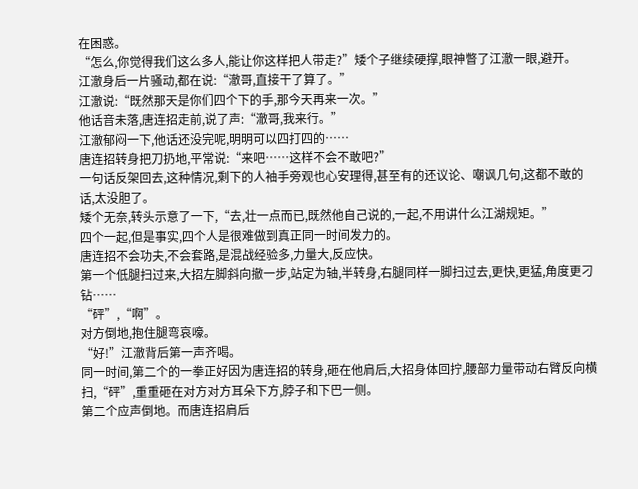在困惑。
“怎么,你觉得我们这么多人,能让你这样把人带走?”矮个子继续硬撑,眼神瞥了江澈一眼,避开。
江澈身后一片骚动,都在说:“澈哥,直接干了算了。”
江澈说:“既然那天是你们四个下的手,那今天再来一次。”
他话音未落,唐连招走前,说了声:“澈哥,我来行。”
江澈郁闷一下,他话还没完呢,明明可以四打四的……
唐连招转身把刀扔地,平常说:“来吧……这样不会不敢吧?”
一句话反架回去,这种情况,剩下的人袖手旁观也心安理得,甚至有的还议论、嘲讽几句,这都不敢的话,太没胆了。
矮个无奈,转头示意了一下,“去,壮一点而已,既然他自己说的,一起,不用讲什么江湖规矩。”
四个一起,但是事实,四个人是很难做到真正同一时间发力的。
唐连招不会功夫,不会套路,是混战经验多,力量大,反应快。
第一个低腿扫过来,大招左脚斜向撤一步,站定为轴,半转身,右腿同样一脚扫过去,更快,更猛,角度更刁钻……
“砰”,“啊”。
对方倒地,抱住腿弯哀嚎。
“好!”江澈背后第一声齐喝。
同一时间,第二个的一拳正好因为唐连招的转身,砸在他肩后,大招身体回拧,腰部力量带动右臂反向横扫,“砰”,重重砸在对方对方耳朵下方,脖子和下巴一侧。
第二个应声倒地。而唐连招肩后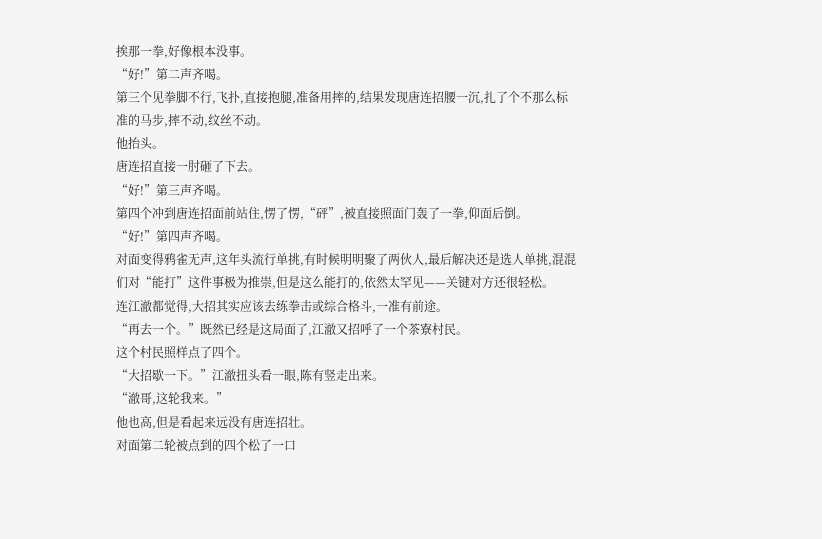挨那一拳,好像根本没事。
“好!”第二声齐喝。
第三个见拳脚不行,飞扑,直接抱腿,准备用摔的,结果发现唐连招腰一沉,扎了个不那么标准的马步,摔不动,纹丝不动。
他抬头。
唐连招直接一肘砸了下去。
“好!”第三声齐喝。
第四个冲到唐连招面前站住,愣了愣,“砰”,被直接照面门轰了一拳,仰面后倒。
“好!”第四声齐喝。
对面变得鸦雀无声,这年头流行单挑,有时候明明聚了两伙人,最后解决还是选人单挑,混混们对“能打”这件事极为推崇,但是这么能打的,依然太罕见——关键对方还很轻松。
连江澈都觉得,大招其实应该去练拳击或综合格斗,一准有前途。
“再去一个。”既然已经是这局面了,江澈又招呼了一个茶寮村民。
这个村民照样点了四个。
“大招歇一下。”江澈扭头看一眼,陈有竖走出来。
“澈哥,这轮我来。”
他也高,但是看起来远没有唐连招壮。
对面第二轮被点到的四个松了一口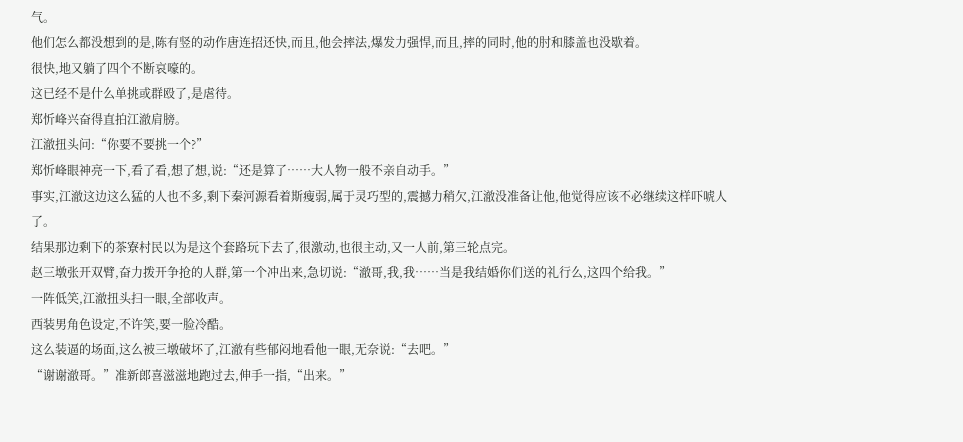气。
他们怎么都没想到的是,陈有竖的动作唐连招还快,而且,他会摔法,爆发力强悍,而且,摔的同时,他的肘和膝盖也没歇着。
很快,地又躺了四个不断哀嚎的。
这已经不是什么单挑或群殴了,是虐待。
郑忻峰兴奋得直拍江澈肩膀。
江澈扭头问:“你要不要挑一个?”
郑忻峰眼神亮一下,看了看,想了想,说:“还是算了……大人物一般不亲自动手。”
事实,江澈这边这么猛的人也不多,剩下秦河源看着斯瘦弱,属于灵巧型的,震撼力稍欠,江澈没准备让他,他觉得应该不必继续这样吓唬人了。
结果那边剩下的茶寮村民以为是这个套路玩下去了,很激动,也很主动,又一人前,第三轮点完。
赵三墩张开双臂,奋力拨开争抢的人群,第一个冲出来,急切说:“澈哥,我,我……当是我结婚你们送的礼行么,这四个给我。”
一阵低笑,江澈扭头扫一眼,全部收声。
西装男角色设定,不许笑,要一脸冷酷。
这么装逼的场面,这么被三墩破坏了,江澈有些郁闷地看他一眼,无奈说:“去吧。”
“谢谢澈哥。”准新郎喜滋滋地跑过去,伸手一指,“出来。”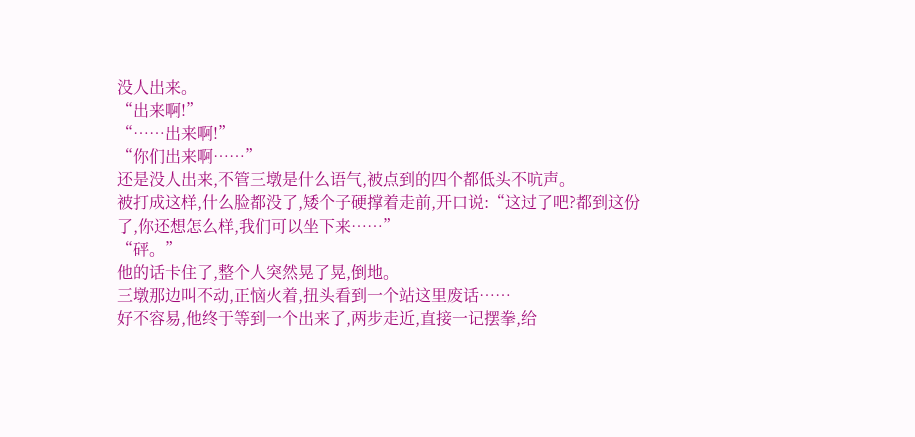没人出来。
“出来啊!”
“……出来啊!”
“你们出来啊……”
还是没人出来,不管三墩是什么语气,被点到的四个都低头不吭声。
被打成这样,什么脸都没了,矮个子硬撑着走前,开口说:“这过了吧?都到这份了,你还想怎么样,我们可以坐下来……”
“砰。”
他的话卡住了,整个人突然晃了晃,倒地。
三墩那边叫不动,正恼火着,扭头看到一个站这里废话……
好不容易,他终于等到一个出来了,两步走近,直接一记摆拳,给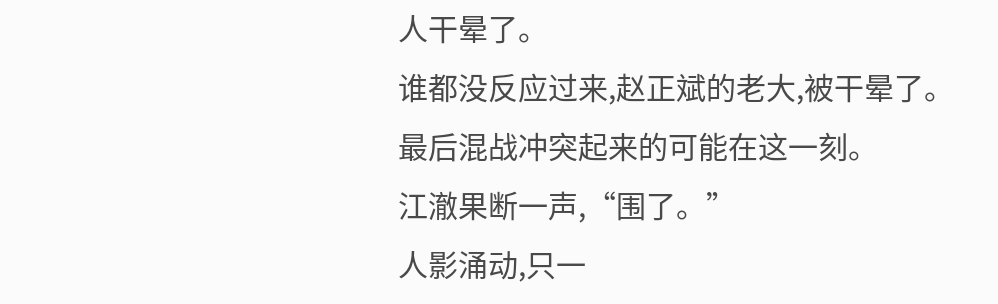人干晕了。
谁都没反应过来,赵正斌的老大,被干晕了。
最后混战冲突起来的可能在这一刻。
江澈果断一声,“围了。”
人影涌动,只一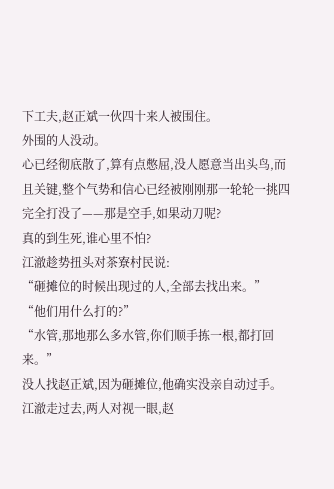下工夫,赵正斌一伙四十来人被围住。
外围的人没动。
心已经彻底散了,算有点憋屈,没人愿意当出头鸟,而且关键,整个气势和信心已经被刚刚那一轮轮一挑四完全打没了——那是空手,如果动刀呢?
真的到生死,谁心里不怕?
江澈趁势扭头对茶寮村民说:
“砸摊位的时候出现过的人,全部去找出来。”
“他们用什么打的?”
“水管,那地那么多水管,你们顺手拣一根,都打回来。”
没人找赵正斌,因为砸摊位,他确实没亲自动过手。
江澈走过去,两人对视一眼,赵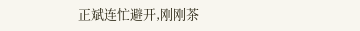正斌连忙避开,刚刚茶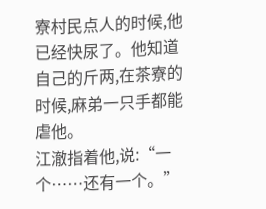寮村民点人的时候,他已经快尿了。他知道自己的斤两,在茶寮的时候,麻弟一只手都能虐他。
江澈指着他,说:“一个……还有一个。”